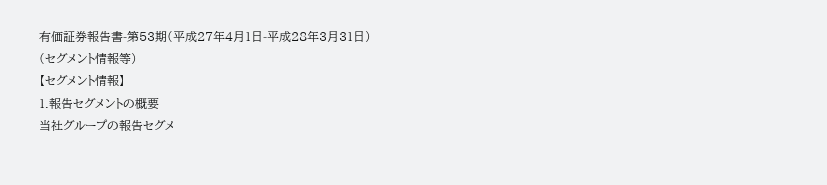有価証券報告書-第53期(平成27年4月1日-平成28年3月31日)
(セグメント情報等)
【セグメント情報】
1.報告セグメントの概要
当社グループの報告セグメ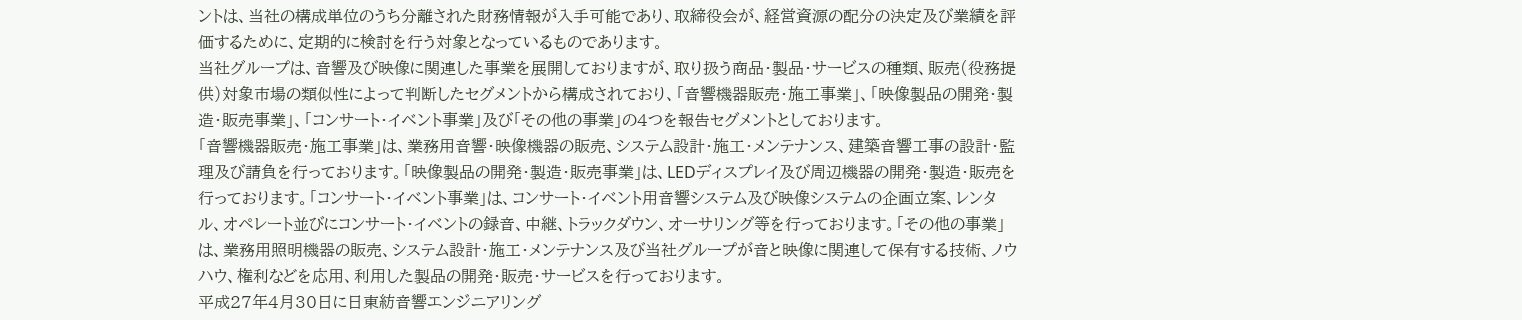ントは、当社の構成単位のうち分離された財務情報が入手可能であり、取締役会が、経営資源の配分の決定及び業績を評価するために、定期的に検討を行う対象となっているものであります。
当社グループは、音響及び映像に関連した事業を展開しておりますが、取り扱う商品・製品・サービスの種類、販売(役務提供)対象市場の類似性によって判断したセグメントから構成されており、「音響機器販売・施工事業」、「映像製品の開発・製造・販売事業」、「コンサート・イベント事業」及び「その他の事業」の4つを報告セグメントとしております。
「音響機器販売・施工事業」は、業務用音響・映像機器の販売、システム設計・施工・メンテナンス、建築音響工事の設計・監理及び請負を行っております。「映像製品の開発・製造・販売事業」は、LEDディスプレイ及び周辺機器の開発・製造・販売を行っております。「コンサート・イベント事業」は、コンサート・イベント用音響システム及び映像システムの企画立案、レンタル、オペレート並びにコンサート・イベントの録音、中継、トラックダウン、オーサリング等を行っております。「その他の事業」は、業務用照明機器の販売、システム設計・施工・メンテナンス及び当社グループが音と映像に関連して保有する技術、ノウハウ、権利などを応用、利用した製品の開発・販売・サービスを行っております。
平成27年4月30日に日東紡音響エンジニアリング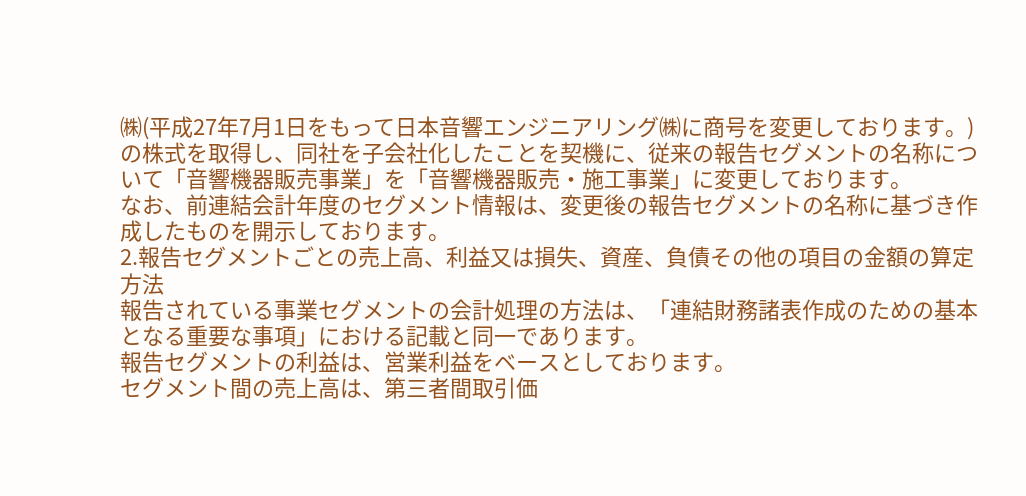㈱(平成27年7月1日をもって日本音響エンジニアリング㈱に商号を変更しております。)の株式を取得し、同社を子会社化したことを契機に、従来の報告セグメントの名称について「音響機器販売事業」を「音響機器販売・施工事業」に変更しております。
なお、前連結会計年度のセグメント情報は、変更後の報告セグメントの名称に基づき作成したものを開示しております。
2.報告セグメントごとの売上高、利益又は損失、資産、負債その他の項目の金額の算定方法
報告されている事業セグメントの会計処理の方法は、「連結財務諸表作成のための基本となる重要な事項」における記載と同一であります。
報告セグメントの利益は、営業利益をベースとしております。
セグメント間の売上高は、第三者間取引価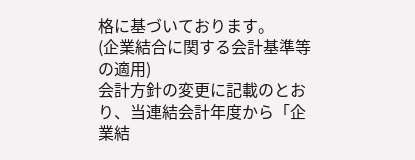格に基づいております。
(企業結合に関する会計基準等の適用)
会計方針の変更に記載のとおり、当連結会計年度から「企業結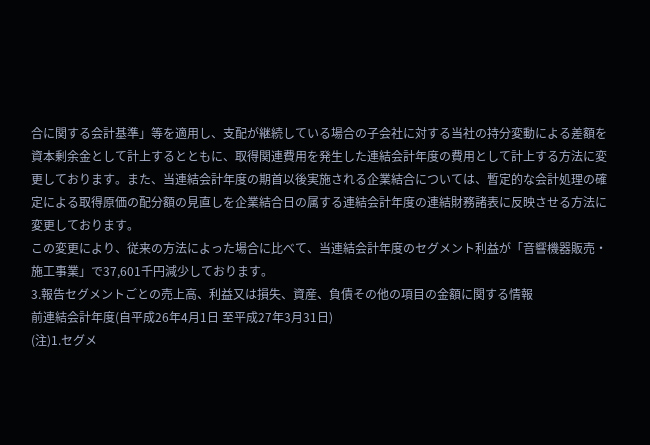合に関する会計基準」等を適用し、支配が継続している場合の子会社に対する当社の持分変動による差額を資本剰余金として計上するとともに、取得関連費用を発生した連結会計年度の費用として計上する方法に変更しております。また、当連結会計年度の期首以後実施される企業結合については、暫定的な会計処理の確定による取得原価の配分額の見直しを企業結合日の属する連結会計年度の連結財務諸表に反映させる方法に変更しております。
この変更により、従来の方法によった場合に比べて、当連結会計年度のセグメント利益が「音響機器販売・施工事業」で37,601千円減少しております。
3.報告セグメントごとの売上高、利益又は損失、資産、負債その他の項目の金額に関する情報
前連結会計年度(自平成26年4月1日 至平成27年3月31日)
(注)1.セグメ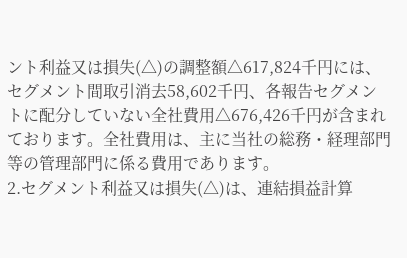ント利益又は損失(△)の調整額△617,824千円には、セグメント間取引消去58,602千円、各報告セグメントに配分していない全社費用△676,426千円が含まれております。全社費用は、主に当社の総務・経理部門等の管理部門に係る費用であります。
2.セグメント利益又は損失(△)は、連結損益計算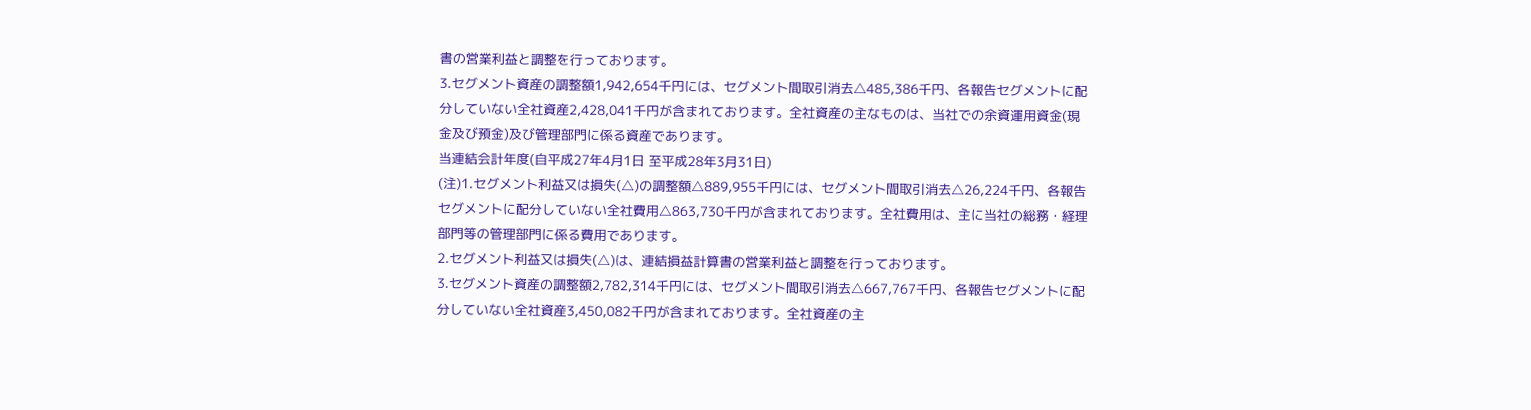書の営業利益と調整を行っております。
3.セグメント資産の調整額1,942,654千円には、セグメント間取引消去△485,386千円、各報告セグメントに配分していない全社資産2,428,041千円が含まれております。全社資産の主なものは、当社での余資運用資金(現金及び預金)及び管理部門に係る資産であります。
当連結会計年度(自平成27年4月1日 至平成28年3月31日)
(注)1.セグメント利益又は損失(△)の調整額△889,955千円には、セグメント間取引消去△26,224千円、各報告セグメントに配分していない全社費用△863,730千円が含まれております。全社費用は、主に当社の総務・経理部門等の管理部門に係る費用であります。
2.セグメント利益又は損失(△)は、連結損益計算書の営業利益と調整を行っております。
3.セグメント資産の調整額2,782,314千円には、セグメント間取引消去△667,767千円、各報告セグメントに配分していない全社資産3,450,082千円が含まれております。全社資産の主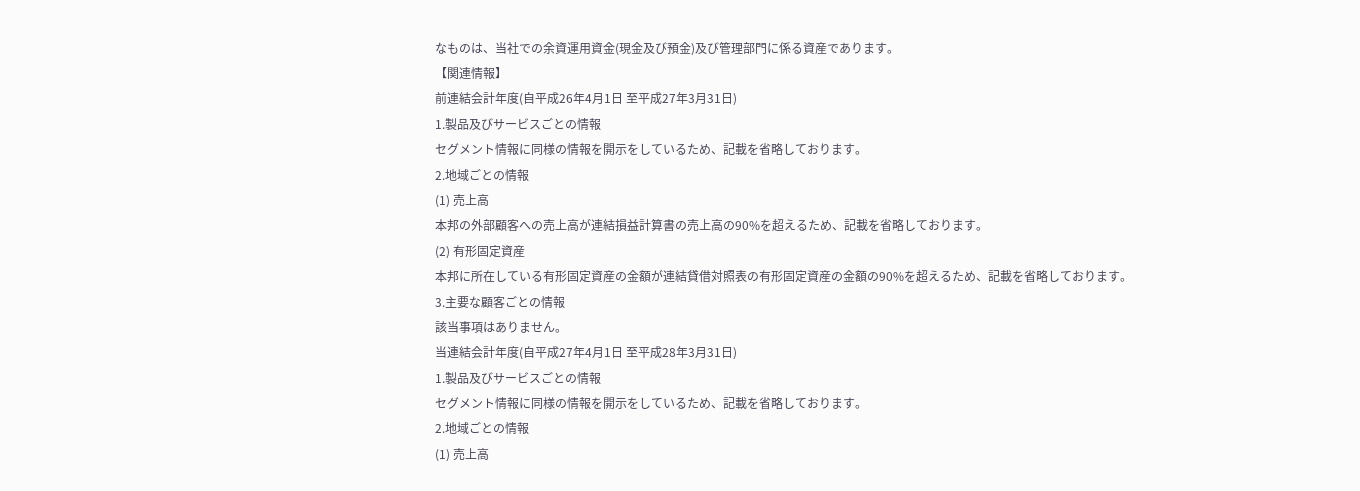なものは、当社での余資運用資金(現金及び預金)及び管理部門に係る資産であります。
【関連情報】
前連結会計年度(自平成26年4月1日 至平成27年3月31日)
1.製品及びサービスごとの情報
セグメント情報に同様の情報を開示をしているため、記載を省略しております。
2.地域ごとの情報
(1) 売上高
本邦の外部顧客への売上高が連結損益計算書の売上高の90%を超えるため、記載を省略しております。
(2) 有形固定資産
本邦に所在している有形固定資産の金額が連結貸借対照表の有形固定資産の金額の90%を超えるため、記載を省略しております。
3.主要な顧客ごとの情報
該当事項はありません。
当連結会計年度(自平成27年4月1日 至平成28年3月31日)
1.製品及びサービスごとの情報
セグメント情報に同様の情報を開示をしているため、記載を省略しております。
2.地域ごとの情報
(1) 売上高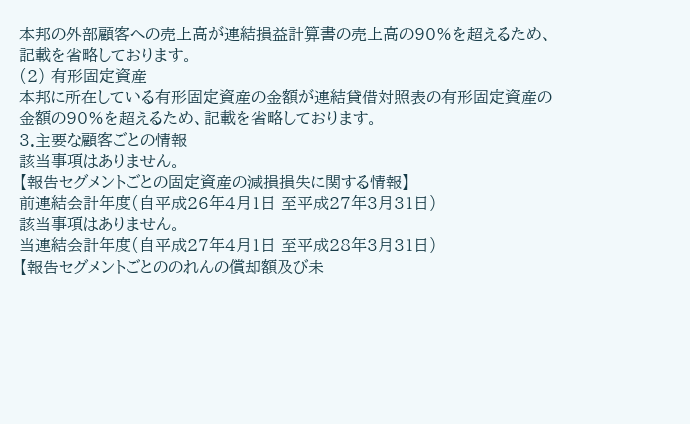本邦の外部顧客への売上高が連結損益計算書の売上高の90%を超えるため、記載を省略しております。
(2) 有形固定資産
本邦に所在している有形固定資産の金額が連結貸借対照表の有形固定資産の金額の90%を超えるため、記載を省略しております。
3.主要な顧客ごとの情報
該当事項はありません。
【報告セグメントごとの固定資産の減損損失に関する情報】
前連結会計年度(自平成26年4月1日 至平成27年3月31日)
該当事項はありません。
当連結会計年度(自平成27年4月1日 至平成28年3月31日)
【報告セグメントごとののれんの償却額及び未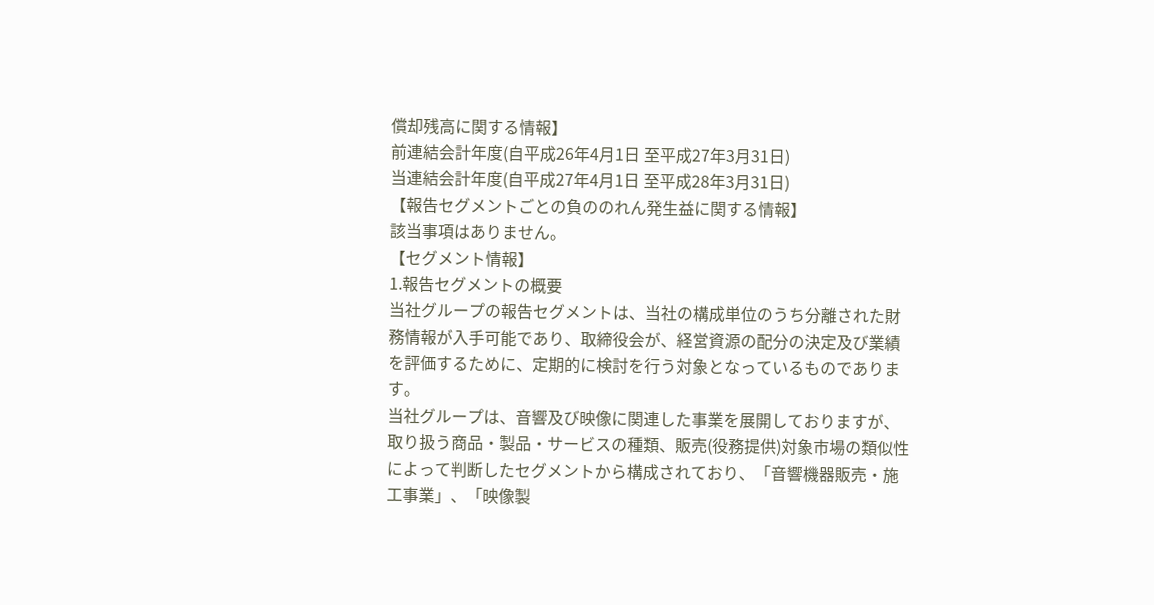償却残高に関する情報】
前連結会計年度(自平成26年4月1日 至平成27年3月31日)
当連結会計年度(自平成27年4月1日 至平成28年3月31日)
【報告セグメントごとの負ののれん発生益に関する情報】
該当事項はありません。
【セグメント情報】
1.報告セグメントの概要
当社グループの報告セグメントは、当社の構成単位のうち分離された財務情報が入手可能であり、取締役会が、経営資源の配分の決定及び業績を評価するために、定期的に検討を行う対象となっているものであります。
当社グループは、音響及び映像に関連した事業を展開しておりますが、取り扱う商品・製品・サービスの種類、販売(役務提供)対象市場の類似性によって判断したセグメントから構成されており、「音響機器販売・施工事業」、「映像製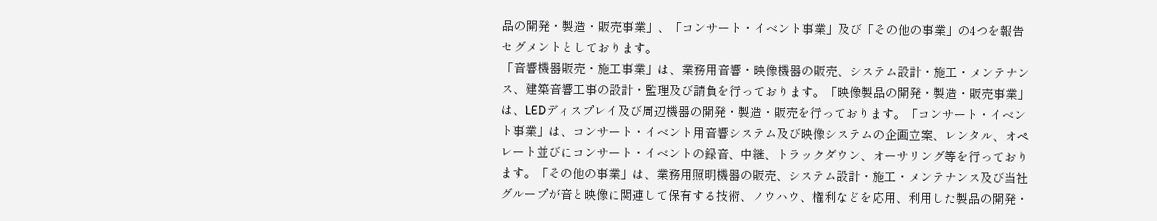品の開発・製造・販売事業」、「コンサート・イベント事業」及び「その他の事業」の4つを報告セグメントとしております。
「音響機器販売・施工事業」は、業務用音響・映像機器の販売、システム設計・施工・メンテナンス、建築音響工事の設計・監理及び請負を行っております。「映像製品の開発・製造・販売事業」は、LEDディスプレイ及び周辺機器の開発・製造・販売を行っております。「コンサート・イベント事業」は、コンサート・イベント用音響システム及び映像システムの企画立案、レンタル、オペレート並びにコンサート・イベントの録音、中継、トラックダウン、オーサリング等を行っております。「その他の事業」は、業務用照明機器の販売、システム設計・施工・メンテナンス及び当社グループが音と映像に関連して保有する技術、ノウハウ、権利などを応用、利用した製品の開発・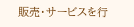販売・サービスを行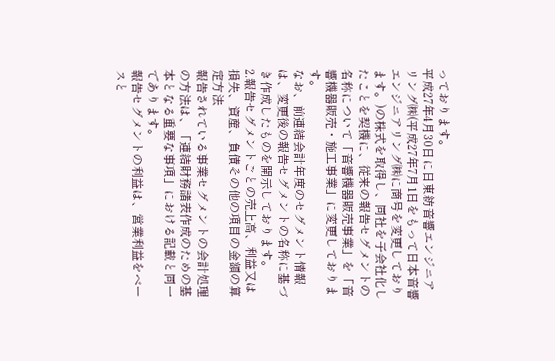っております。
平成27年4月30日に日東紡音響エンジニアリング㈱(平成27年7月1日をもって日本音響エンジニアリング㈱に商号を変更しております。)の株式を取得し、同社を子会社化したことを契機に、従来の報告セグメントの名称について「音響機器販売事業」を「音響機器販売・施工事業」に変更しております。
なお、前連結会計年度のセグメント情報は、変更後の報告セグメントの名称に基づき作成したものを開示しております。
2.報告セグメントごとの売上高、利益又は損失、資産、負債その他の項目の金額の算定方法
報告されている事業セグメントの会計処理の方法は、「連結財務諸表作成のための基本となる重要な事項」における記載と同一であります。
報告セグメントの利益は、営業利益をベースと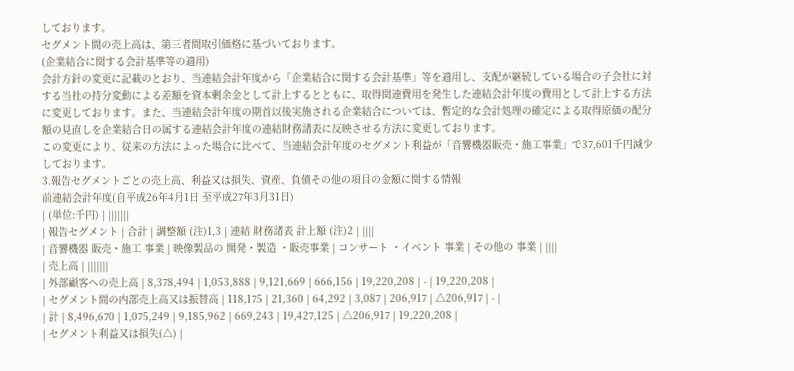しております。
セグメント間の売上高は、第三者間取引価格に基づいております。
(企業結合に関する会計基準等の適用)
会計方針の変更に記載のとおり、当連結会計年度から「企業結合に関する会計基準」等を適用し、支配が継続している場合の子会社に対する当社の持分変動による差額を資本剰余金として計上するとともに、取得関連費用を発生した連結会計年度の費用として計上する方法に変更しております。また、当連結会計年度の期首以後実施される企業結合については、暫定的な会計処理の確定による取得原価の配分額の見直しを企業結合日の属する連結会計年度の連結財務諸表に反映させる方法に変更しております。
この変更により、従来の方法によった場合に比べて、当連結会計年度のセグメント利益が「音響機器販売・施工事業」で37,601千円減少しております。
3.報告セグメントごとの売上高、利益又は損失、資産、負債その他の項目の金額に関する情報
前連結会計年度(自平成26年4月1日 至平成27年3月31日)
| (単位:千円) | |||||||
| 報告セグメント | 合計 | 調整額 (注)1,3 | 連結 財務諸表 計上額 (注)2 | ||||
| 音響機器 販売・施工 事業 | 映像製品の 開発・製造 ・販売事業 | コンサート ・イベント 事業 | その他の 事業 | ||||
| 売上高 | |||||||
| 外部顧客への売上高 | 8,378,494 | 1,053,888 | 9,121,669 | 666,156 | 19,220,208 | - | 19,220,208 |
| セグメント間の内部売上高又は振替高 | 118,175 | 21,360 | 64,292 | 3,087 | 206,917 | △206,917 | - |
| 計 | 8,496,670 | 1,075,249 | 9,185,962 | 669,243 | 19,427,125 | △206,917 | 19,220,208 |
| セグメント利益又は損失(△) |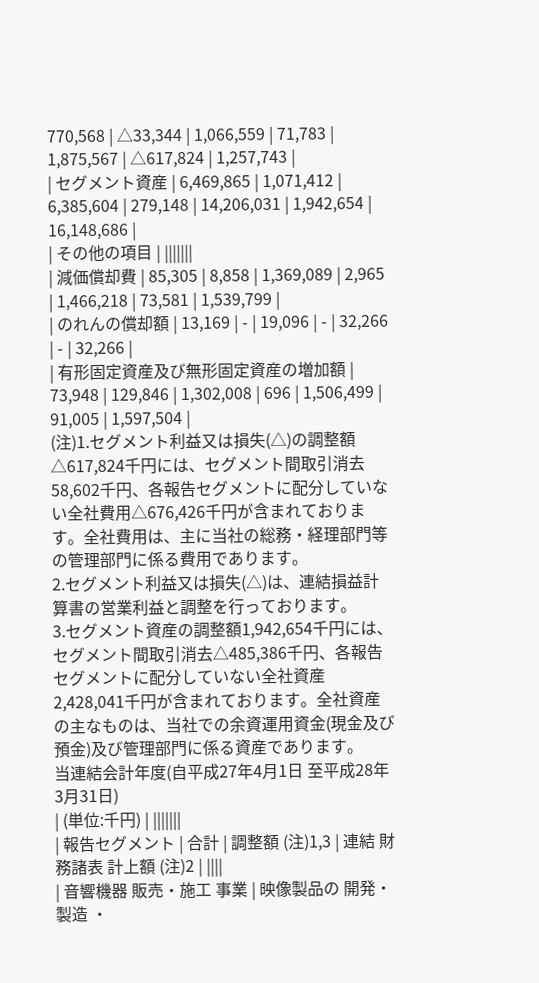770,568 | △33,344 | 1,066,559 | 71,783 | 1,875,567 | △617,824 | 1,257,743 |
| セグメント資産 | 6,469,865 | 1,071,412 | 6,385,604 | 279,148 | 14,206,031 | 1,942,654 | 16,148,686 |
| その他の項目 | |||||||
| 減価償却費 | 85,305 | 8,858 | 1,369,089 | 2,965 | 1,466,218 | 73,581 | 1,539,799 |
| のれんの償却額 | 13,169 | - | 19,096 | - | 32,266 | - | 32,266 |
| 有形固定資産及び無形固定資産の増加額 | 73,948 | 129,846 | 1,302,008 | 696 | 1,506,499 | 91,005 | 1,597,504 |
(注)1.セグメント利益又は損失(△)の調整額△617,824千円には、セグメント間取引消去58,602千円、各報告セグメントに配分していない全社費用△676,426千円が含まれております。全社費用は、主に当社の総務・経理部門等の管理部門に係る費用であります。
2.セグメント利益又は損失(△)は、連結損益計算書の営業利益と調整を行っております。
3.セグメント資産の調整額1,942,654千円には、セグメント間取引消去△485,386千円、各報告セグメントに配分していない全社資産2,428,041千円が含まれております。全社資産の主なものは、当社での余資運用資金(現金及び預金)及び管理部門に係る資産であります。
当連結会計年度(自平成27年4月1日 至平成28年3月31日)
| (単位:千円) | |||||||
| 報告セグメント | 合計 | 調整額 (注)1,3 | 連結 財務諸表 計上額 (注)2 | ||||
| 音響機器 販売・施工 事業 | 映像製品の 開発・製造 ・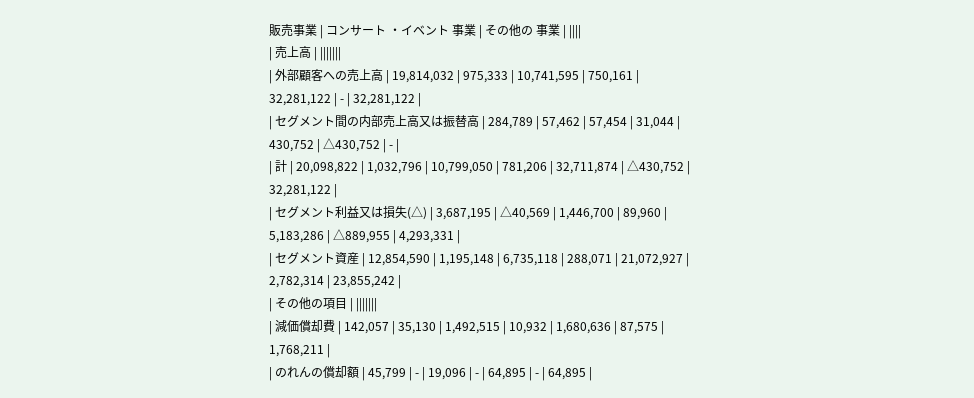販売事業 | コンサート ・イベント 事業 | その他の 事業 | ||||
| 売上高 | |||||||
| 外部顧客への売上高 | 19,814,032 | 975,333 | 10,741,595 | 750,161 | 32,281,122 | - | 32,281,122 |
| セグメント間の内部売上高又は振替高 | 284,789 | 57,462 | 57,454 | 31,044 | 430,752 | △430,752 | - |
| 計 | 20,098,822 | 1,032,796 | 10,799,050 | 781,206 | 32,711,874 | △430,752 | 32,281,122 |
| セグメント利益又は損失(△) | 3,687,195 | △40,569 | 1,446,700 | 89,960 | 5,183,286 | △889,955 | 4,293,331 |
| セグメント資産 | 12,854,590 | 1,195,148 | 6,735,118 | 288,071 | 21,072,927 | 2,782,314 | 23,855,242 |
| その他の項目 | |||||||
| 減価償却費 | 142,057 | 35,130 | 1,492,515 | 10,932 | 1,680,636 | 87,575 | 1,768,211 |
| のれんの償却額 | 45,799 | - | 19,096 | - | 64,895 | - | 64,895 |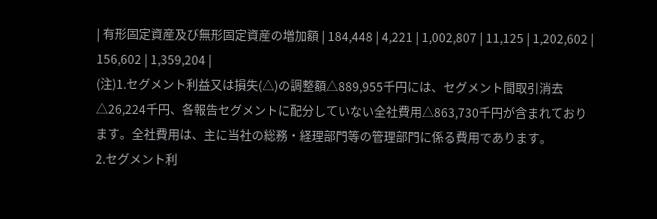| 有形固定資産及び無形固定資産の増加額 | 184,448 | 4,221 | 1,002,807 | 11,125 | 1,202,602 | 156,602 | 1,359,204 |
(注)1.セグメント利益又は損失(△)の調整額△889,955千円には、セグメント間取引消去△26,224千円、各報告セグメントに配分していない全社費用△863,730千円が含まれております。全社費用は、主に当社の総務・経理部門等の管理部門に係る費用であります。
2.セグメント利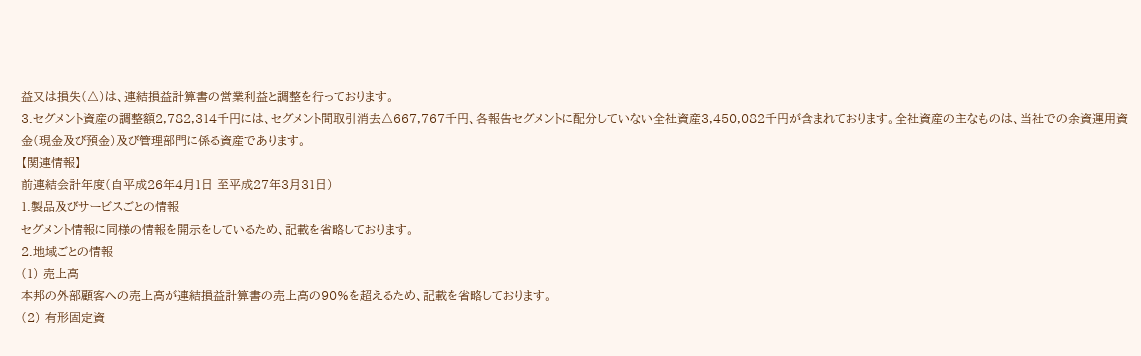益又は損失(△)は、連結損益計算書の営業利益と調整を行っております。
3.セグメント資産の調整額2,782,314千円には、セグメント間取引消去△667,767千円、各報告セグメントに配分していない全社資産3,450,082千円が含まれております。全社資産の主なものは、当社での余資運用資金(現金及び預金)及び管理部門に係る資産であります。
【関連情報】
前連結会計年度(自平成26年4月1日 至平成27年3月31日)
1.製品及びサービスごとの情報
セグメント情報に同様の情報を開示をしているため、記載を省略しております。
2.地域ごとの情報
(1) 売上高
本邦の外部顧客への売上高が連結損益計算書の売上高の90%を超えるため、記載を省略しております。
(2) 有形固定資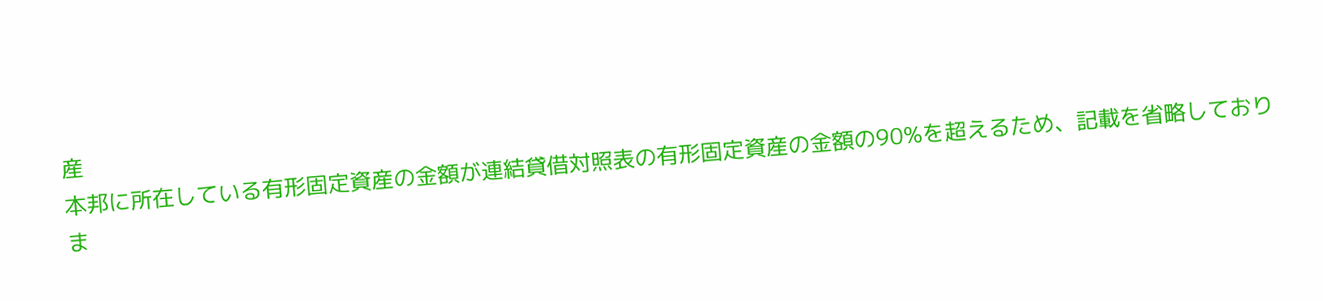産
本邦に所在している有形固定資産の金額が連結貸借対照表の有形固定資産の金額の90%を超えるため、記載を省略しておりま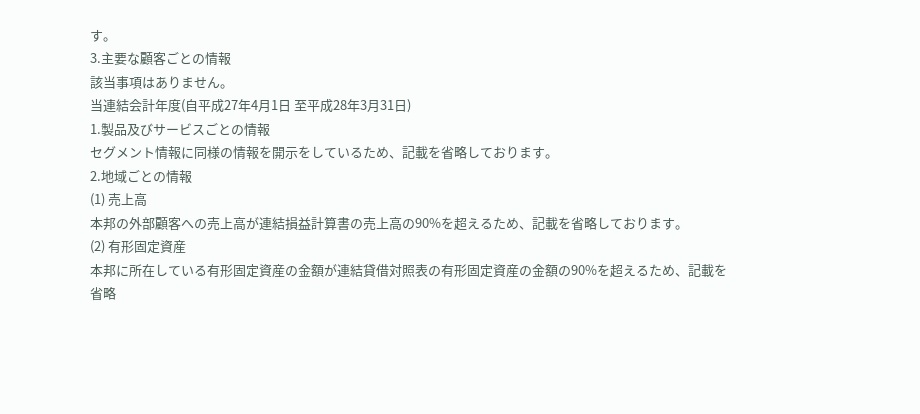す。
3.主要な顧客ごとの情報
該当事項はありません。
当連結会計年度(自平成27年4月1日 至平成28年3月31日)
1.製品及びサービスごとの情報
セグメント情報に同様の情報を開示をしているため、記載を省略しております。
2.地域ごとの情報
(1) 売上高
本邦の外部顧客への売上高が連結損益計算書の売上高の90%を超えるため、記載を省略しております。
(2) 有形固定資産
本邦に所在している有形固定資産の金額が連結貸借対照表の有形固定資産の金額の90%を超えるため、記載を省略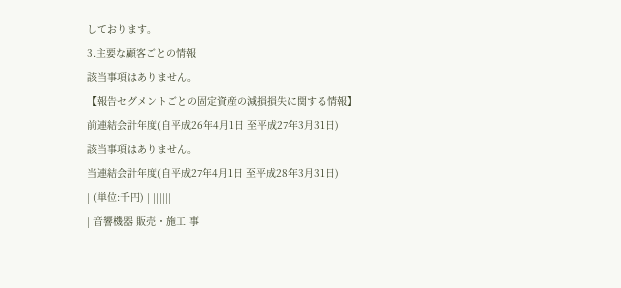しております。
3.主要な顧客ごとの情報
該当事項はありません。
【報告セグメントごとの固定資産の減損損失に関する情報】
前連結会計年度(自平成26年4月1日 至平成27年3月31日)
該当事項はありません。
当連結会計年度(自平成27年4月1日 至平成28年3月31日)
| (単位:千円) | ||||||
| 音響機器 販売・施工 事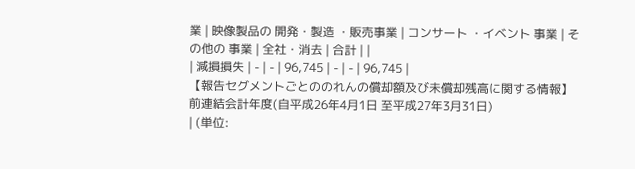業 | 映像製品の 開発・製造 ・販売事業 | コンサート ・イベント 事業 | その他の 事業 | 全社・消去 | 合計 | |
| 減損損失 | - | - | 96,745 | - | - | 96,745 |
【報告セグメントごとののれんの償却額及び未償却残高に関する情報】
前連結会計年度(自平成26年4月1日 至平成27年3月31日)
| (単位: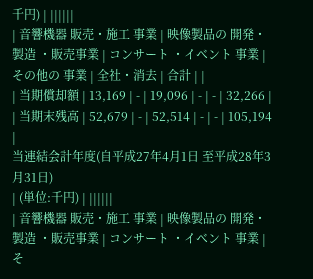千円) | ||||||
| 音響機器 販売・施工 事業 | 映像製品の 開発・製造 ・販売事業 | コンサート ・イベント 事業 | その他の 事業 | 全社・消去 | 合計 | |
| 当期償却額 | 13,169 | - | 19,096 | - | - | 32,266 |
| 当期末残高 | 52,679 | - | 52,514 | - | - | 105,194 |
当連結会計年度(自平成27年4月1日 至平成28年3月31日)
| (単位:千円) | ||||||
| 音響機器 販売・施工 事業 | 映像製品の 開発・製造 ・販売事業 | コンサート ・イベント 事業 | そ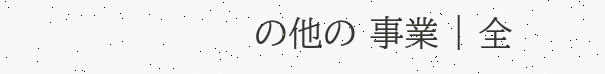の他の 事業 | 全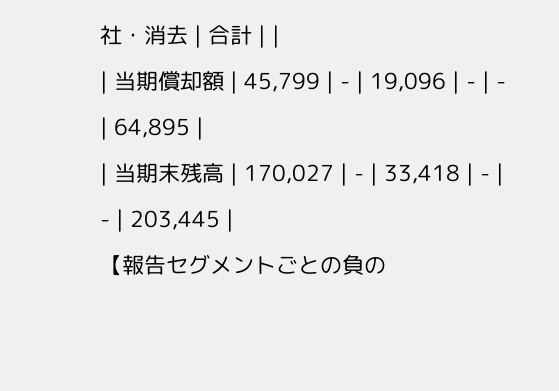社・消去 | 合計 | |
| 当期償却額 | 45,799 | - | 19,096 | - | - | 64,895 |
| 当期末残高 | 170,027 | - | 33,418 | - | - | 203,445 |
【報告セグメントごとの負の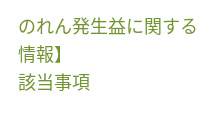のれん発生益に関する情報】
該当事項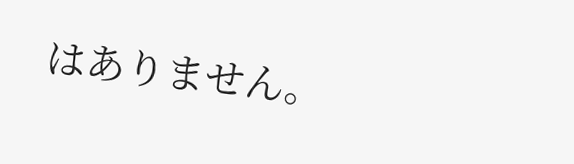はありません。